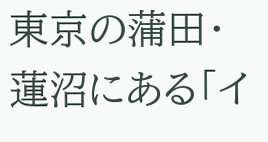東京の蒲田・蓮沼にある「イ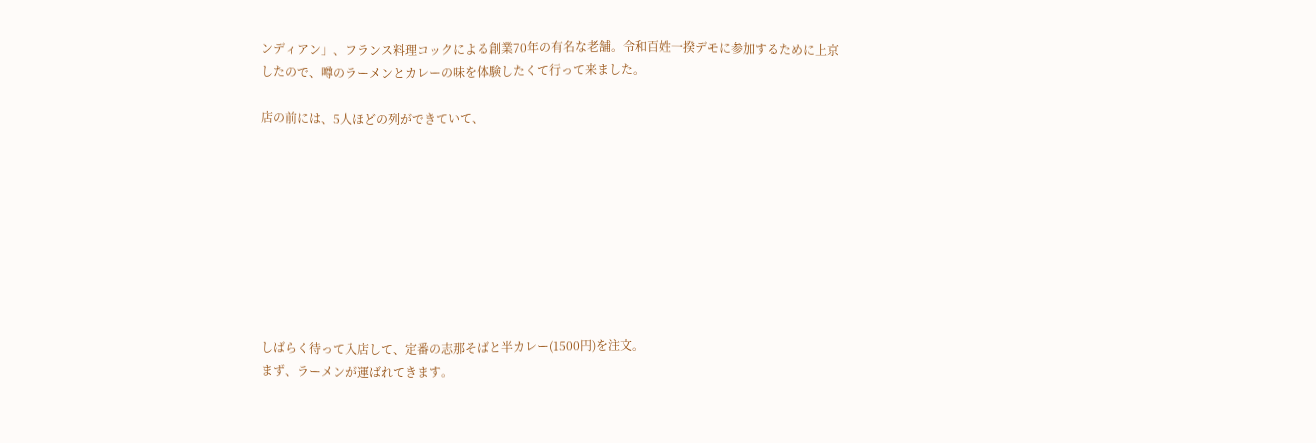ンディアン」、フランス料理コックによる創業70年の有名な老舗。令和百姓一揆デモに参加するために上京したので、噂のラーメンとカレーの味を体験したくて行って来ました。

店の前には、5人ほどの列ができていて、









しばらく待って入店して、定番の志那そばと半カレー(1500円)を注文。
まず、ラーメンが運ばれてきます。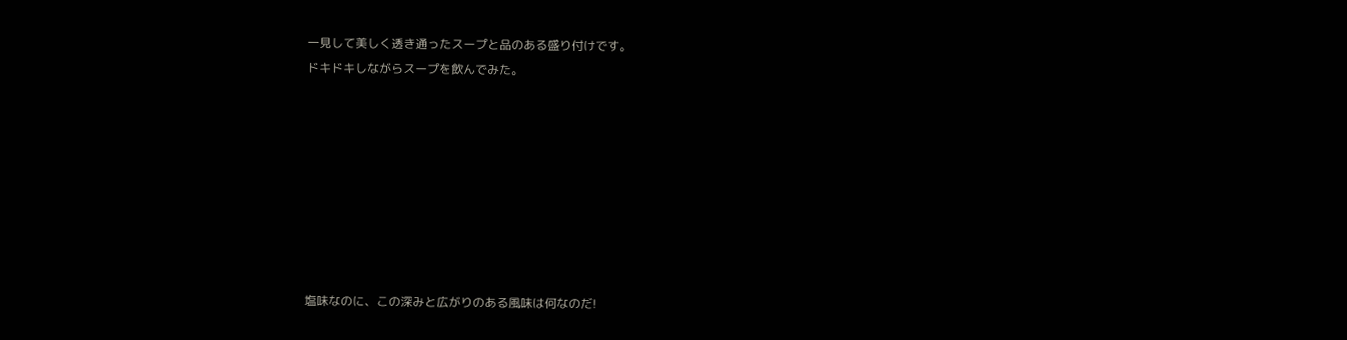一見して美しく透き通ったスープと品のある盛り付けです。
ドキドキしながらスープを飲んでみた。








塩味なのに、この深みと広がりのある風味は何なのだ!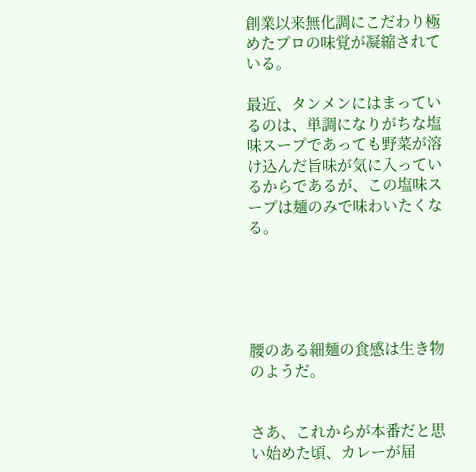創業以来無化調にこだわり極めたプロの味覚が凝縮されている。

最近、タンメンにはまっているのは、単調になりがちな塩味スープであっても野菜が溶け込んだ旨味が気に入っているからであるが、この塩味スープは麺のみで味わいたくなる。





腰のある細麺の食感は生き物のようだ。


さあ、これからが本番だと思い始めた頃、カレーが届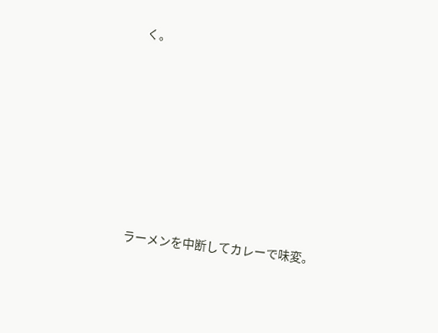く。







ラーメンを中断してカレーで味変。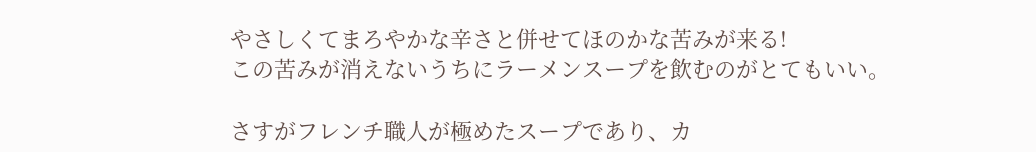やさしくてまろやかな辛さと併せてほのかな苦みが来る!
この苦みが消えないうちにラーメンスープを飲むのがとてもいい。

さすがフレンチ職人が極めたスープであり、カ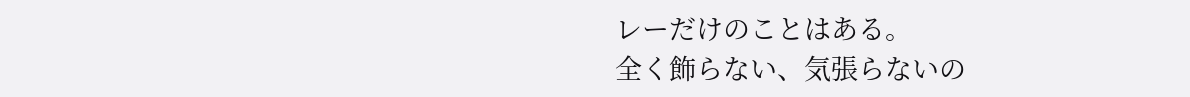レーだけのことはある。
全く飾らない、気張らないの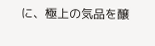に、極上の気品を醸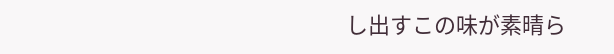し出すこの味が素晴ら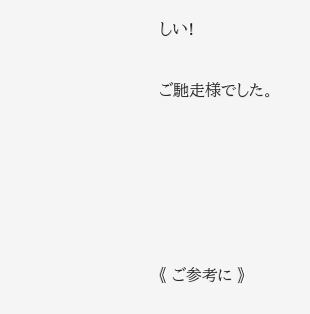しい!

ご馳走様でした。





《 ご参考に 》